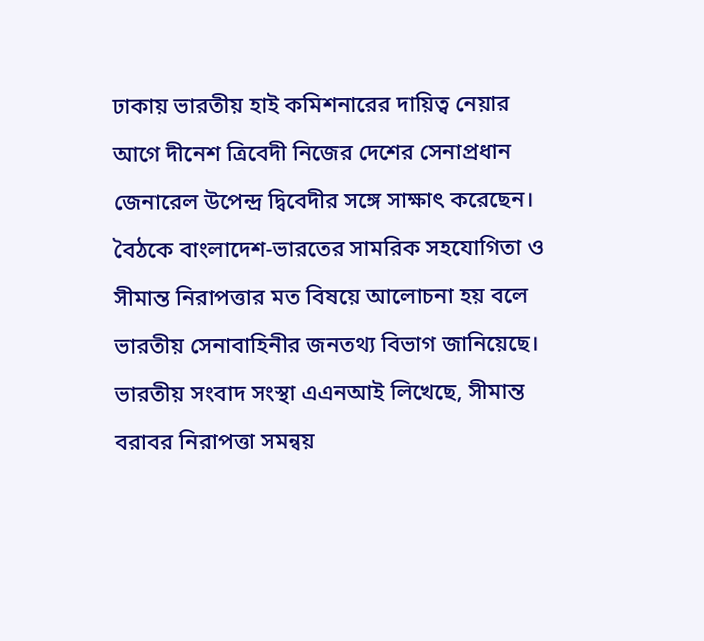ঢাকায় ভারতীয় হাই কমিশনারের দায়িত্ব নেয়ার আগে দীনেশ ত্রিবেদী নিজের দেশের সেনাপ্রধান জেনারেল উপেন্দ্র দ্বিবেদীর সঙ্গে সাক্ষাৎ করেছেন। বৈঠকে বাংলাদেশ-ভারতের সামরিক সহযোগিতা ও সীমান্ত নিরাপত্তার মত বিষয়ে আলোচনা হয় বলে ভারতীয় সেনাবাহিনীর জনতথ্য বিভাগ জানিয়েছে। ভারতীয় সংবাদ সংস্থা এএনআই লিখেছে, সীমান্ত বরাবর নিরাপত্তা সমন্বয়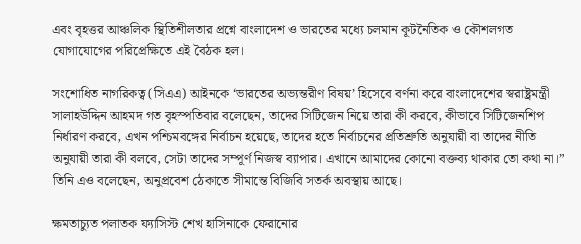এবং বৃহত্তর আঞ্চলিক স্থিতিশীলতার প্রশ্নে বাংলাদেশ ও ভারতের মধ্যে চলমান কূটনৈতিক ও কৌশলগত যোগাযোগের পরিপ্রেক্ষিতে এই বৈঠক হল।

সংশোধিত নাগরিকত্ব (সিএএ) আইনকে ‘ভারতের অভ্যন্তরীণ বিষয়’ হিসেবে বর্ণনা করে বাংলাদেশের স্বরাষ্ট্রমন্ত্রী সালাহউদ্দিন আহমদ গত বৃহস্পতিবার বলেছেন, তাদের সিটিজেন নিয়ে তারা কী করবে, কীভাবে সিটিজেনশিপ নির্ধারণ করবে, এখন পশ্চিমবঙ্গের নির্বাচন হয়েছে, তাদের হতে নির্বাচনের প্রতিশ্রুতি অনুযায়ী বা তাদের নীতি অনুযায়ী তারা কী বলবে, সেটা তাদের সম্পূর্ণ নিজস্ব ব্যাপার। এখানে আমাদের কোনো বক্তব্য থাকার তো কথা না।” তিনি এও বলেছেন, অনুপ্রবেশ ঠেকাতে সীমান্তে বিজিবি সতর্ক অবস্থায় আছে।

ক্ষমতাচ্যুত পলাতক ফ্যাসিস্ট শেখ হাসিনাকে ফেরানোর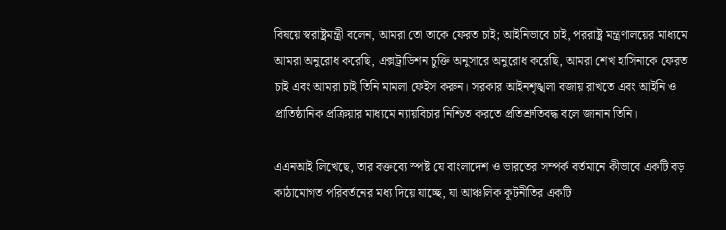বিষয়ে স্বরাষ্ট্রমন্ত্রী বলেন, আমরা তো তাকে ফেরত চাই; আইনিভাবে চাই, পররাষ্ট্র মন্ত্রণালয়ের মাধ্যমে আমরা অনুরোধ করেছি, এক্সট্রাডিশন চুক্তি অনুসারে অনুরোধ করেছি, আমরা শেখ হাসিনাকে ফেরত চাই এবং আমরা চাই তিনি মামলা ফেইস করুন। সরকার আইনশৃঙ্খলা বজায় রাখতে এবং আইনি ও প্রাতিষ্ঠানিক প্রক্রিয়ার মাধ্যমে ন্যায়বিচার নিশ্চিত করতে প্রতিশ্রুতিবদ্ধ বলে জানান তিনি।

এএনআই লিখেছে, তার বক্তব্যে স্পষ্ট যে বাংলাদেশ ও ভারতের সম্পর্ক বর্তমানে কীভাবে একটি বড় কাঠামোগত পরিবর্তনের মধ্য দিয়ে যাচ্ছে, যা আঞ্চলিক কূটনীতির একটি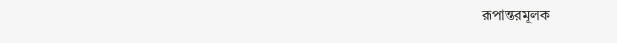রূপান্তরমূলক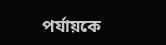পর্যায়কে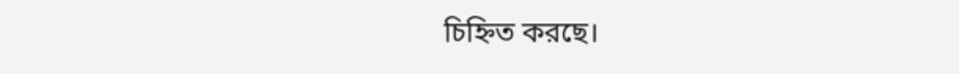চিহ্নিত করছে।